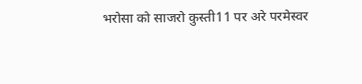भरोसा को साजरो कुस्ती11 पर अरे परमेस्वर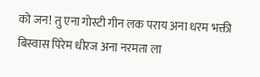को जन! तु एना गोस्टी गीन लक पराय अना धरम भक्ती बिस्वास पिरेम धीरज अना नरमता ला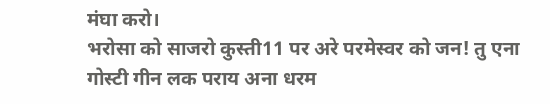मंघा करो।
भरोसा को साजरो कुस्ती11 पर अरे परमेस्वर को जन! तु एना गोस्टी गीन लक पराय अना धरम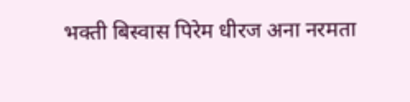भक्ती बिस्वास पिरेम धीरज अना नरमता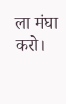ला मंघा करो।